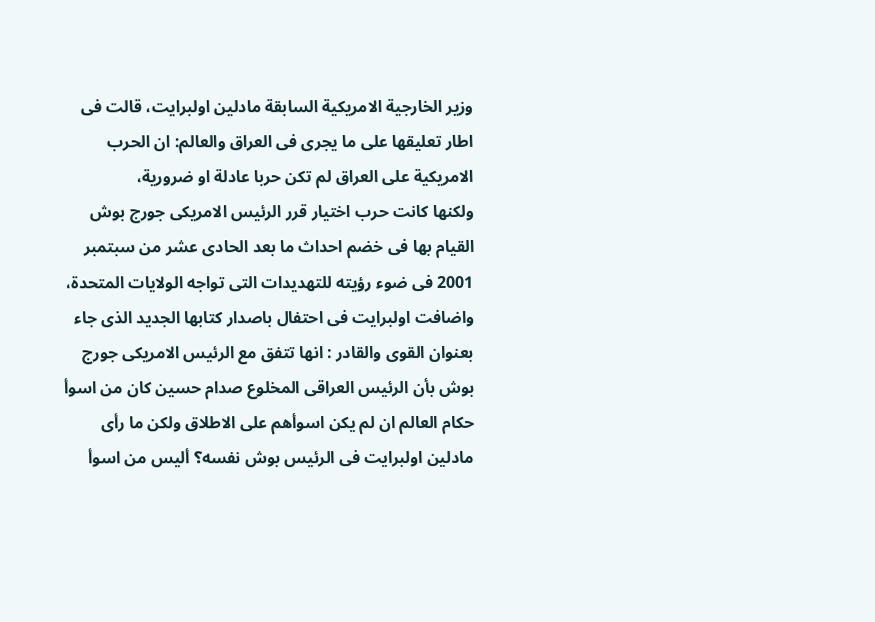وزير الخارجية الامريكية السابقة مادلين اولبرايت، قالت فى اطار تعليقها على ما يجرى فى العراق والعالم: ان الحرب الامريكية على العراق لم تكن حربا عادلة او ضرورية،
ولكنها كانت حرب اختيار قرر الرئيس الامريكى جورج بوش القيام بها فى خضم احداث ما بعد الحادى عشر من سبتمبر 2001 فى ضوء رؤيته للتهديدات التى تواجه الولايات المتحدة، واضافت اولبرايت فى احتفال باصدار كتابها الجديد الذى جاء بعنوان القوى والقادر : انها تتفق مع الرئيس الامريكى جورج بوش بأن الرئيس العراقى المخلوع صدام حسين كان من اسوأ حكام العالم ان لم يكن اسوأهم على الاطلاق ولكن ما رأى مادلين اولبرايت فى الرئيس بوش نفسه؟ أليس من اسوأ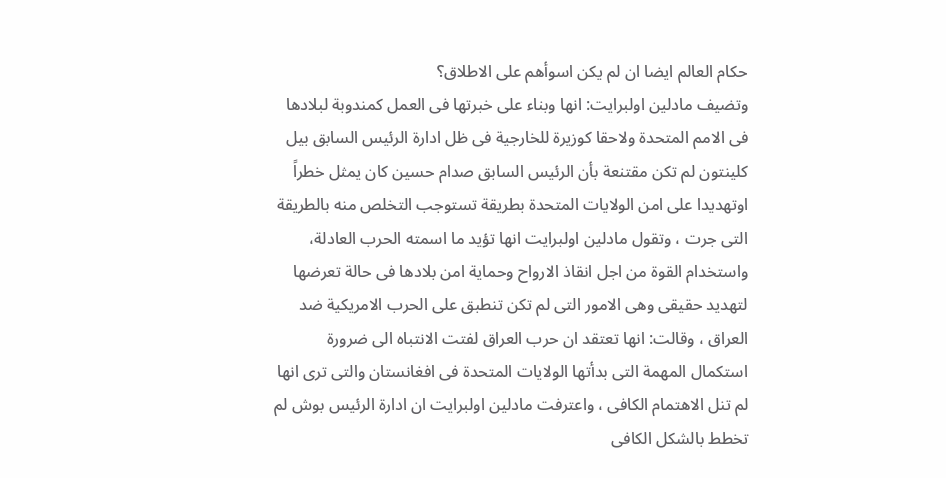حكام العالم ايضا ان لم يكن اسوأهم على الاطلاق؟
وتضيف مادلين اولبرايت: انها وبناء على خبرتها فى العمل كمندوبة لبلادها فى الامم المتحدة ولاحقا كوزيرة للخارجية فى ظل ادارة الرئيس السابق بيل كلينتون لم تكن مقتنعة بأن الرئيس السابق صدام حسين كان يمثل خطراً اوتهديدا على امن الولايات المتحدة بطريقة تستوجب التخلص منه بالطريقة التى جرت ، وتقول مادلين اولبرايت انها تؤيد ما اسمته الحرب العادلة، واستخدام القوة من اجل انقاذ الارواح وحماية امن بلادها فى حالة تعرضها لتهديد حقيقى وهى الامور التى لم تكن تنطبق على الحرب الامريكية ضد العراق ، وقالت: انها تعتقد ان حرب العراق لفتت الانتباه الى ضرورة استكمال المهمة التى بدأتها الولايات المتحدة فى افغانستان والتى ترى انها لم تنل الاهتمام الكافى ، واعترفت مادلين اولبرايت ان ادارة الرئيس بوش لم تخطط بالشكل الكافى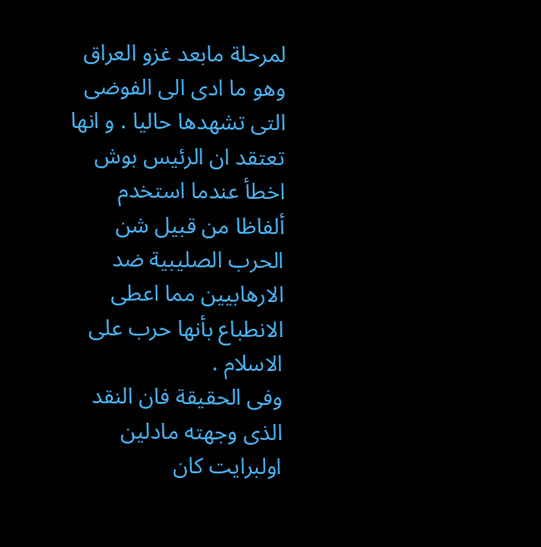لمرحلة مابعد غزو العراق وهو ما ادى الى الفوضى التى تشهدها حاليا . و انها تعتقد ان الرئيس بوش اخطأ عندما استخدم ألفاظا من قبيل شن الحرب الصليبية ضد الارهابيين مما اعطى الانطباع بأنها حرب على الاسلام .
وفى الحقيقة فان النقد الذى وجهته مادلين اولبرايت كان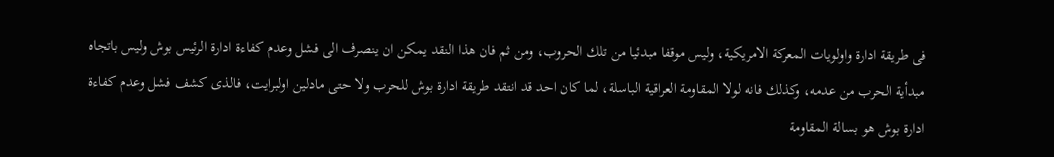فى طريقة ادارة واولويات المعركة الامريكية، وليس موقفا مبدئيا من تلك الحروب، ومن ثم فان هذا النقد يمكن ان ينصرف الى فشل وعدم كفاءة ادارة الرئيس بوش وليس باتجاه مبدأية الحرب من عدمه، وكذلك فانه لولا المقاومة العراقية الباسلة، لما كان احد قد انتقد طريقة ادارة بوش للحرب ولا حتى مادلين اولبرايت، فالذى كشف فشل وعدم كفاءة ادارة بوش هو بسالة المقاومة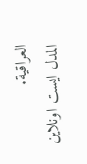العراقية.
المدل ايست اونلاين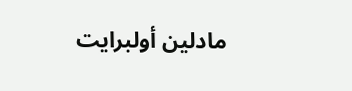مادلين أولبرايت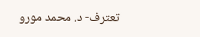تعترف- د. محمد مورو